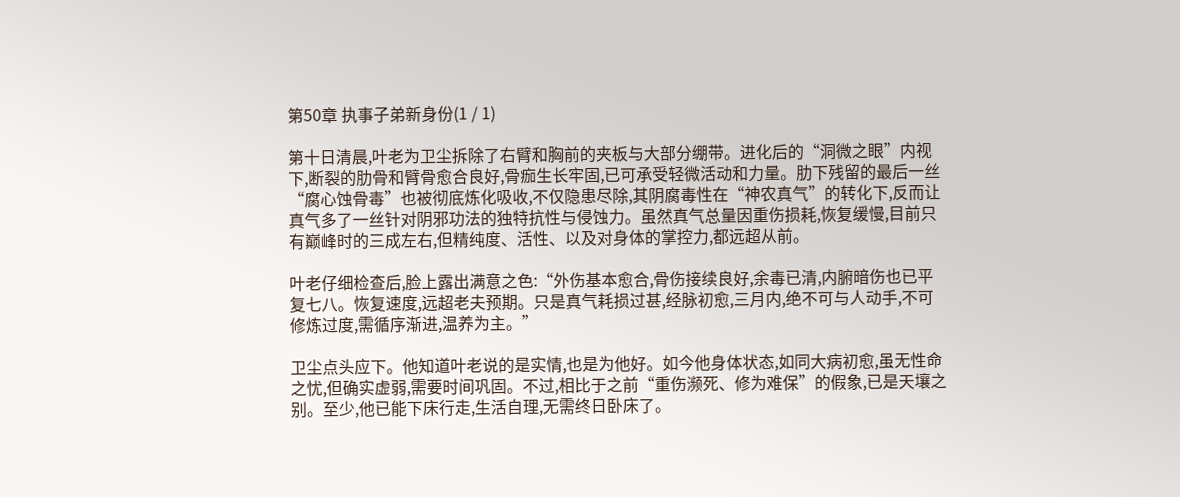第50章 执事子弟新身份(1 / 1)

第十日清晨,叶老为卫尘拆除了右臂和胸前的夹板与大部分绷带。进化后的“洞微之眼”内视下,断裂的肋骨和臂骨愈合良好,骨痂生长牢固,已可承受轻微活动和力量。肋下残留的最后一丝“腐心蚀骨毒”也被彻底炼化吸收,不仅隐患尽除,其阴腐毒性在“神农真气”的转化下,反而让真气多了一丝针对阴邪功法的独特抗性与侵蚀力。虽然真气总量因重伤损耗,恢复缓慢,目前只有巅峰时的三成左右,但精纯度、活性、以及对身体的掌控力,都远超从前。

叶老仔细检查后,脸上露出满意之色:“外伤基本愈合,骨伤接续良好,余毒已清,内腑暗伤也已平复七八。恢复速度,远超老夫预期。只是真气耗损过甚,经脉初愈,三月内,绝不可与人动手,不可修炼过度,需循序渐进,温养为主。”

卫尘点头应下。他知道叶老说的是实情,也是为他好。如今他身体状态,如同大病初愈,虽无性命之忧,但确实虚弱,需要时间巩固。不过,相比于之前“重伤濒死、修为难保”的假象,已是天壤之别。至少,他已能下床行走,生活自理,无需终日卧床了。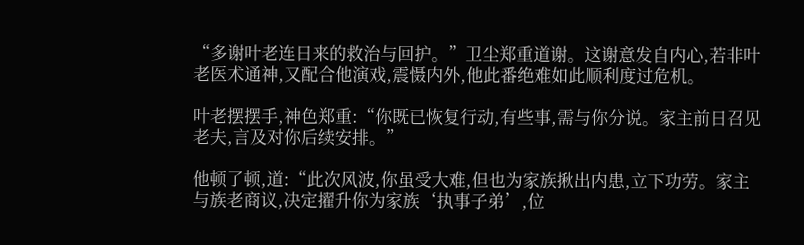“多谢叶老连日来的救治与回护。”卫尘郑重道谢。这谢意发自内心,若非叶老医术通神,又配合他演戏,震慑内外,他此番绝难如此顺利度过危机。

叶老摆摆手,神色郑重:“你既已恢复行动,有些事,需与你分说。家主前日召见老夫,言及对你后续安排。”

他顿了顿,道:“此次风波,你虽受大难,但也为家族揪出内患,立下功劳。家主与族老商议,决定擢升你为家族‘执事子弟’,位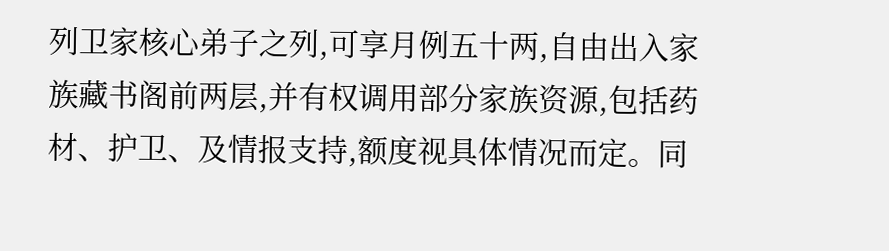列卫家核心弟子之列,可享月例五十两,自由出入家族藏书阁前两层,并有权调用部分家族资源,包括药材、护卫、及情报支持,额度视具体情况而定。同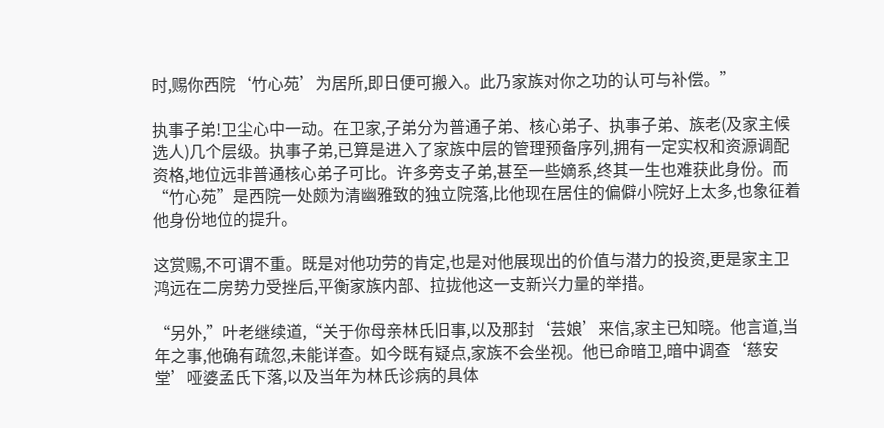时,赐你西院‘竹心苑’为居所,即日便可搬入。此乃家族对你之功的认可与补偿。”

执事子弟!卫尘心中一动。在卫家,子弟分为普通子弟、核心弟子、执事子弟、族老(及家主候选人)几个层级。执事子弟,已算是进入了家族中层的管理预备序列,拥有一定实权和资源调配资格,地位远非普通核心弟子可比。许多旁支子弟,甚至一些嫡系,终其一生也难获此身份。而“竹心苑”是西院一处颇为清幽雅致的独立院落,比他现在居住的偏僻小院好上太多,也象征着他身份地位的提升。

这赏赐,不可谓不重。既是对他功劳的肯定,也是对他展现出的价值与潜力的投资,更是家主卫鸿远在二房势力受挫后,平衡家族内部、拉拢他这一支新兴力量的举措。

“另外,”叶老继续道,“关于你母亲林氏旧事,以及那封‘芸娘’来信,家主已知晓。他言道,当年之事,他确有疏忽,未能详查。如今既有疑点,家族不会坐视。他已命暗卫,暗中调查‘慈安堂’哑婆孟氏下落,以及当年为林氏诊病的具体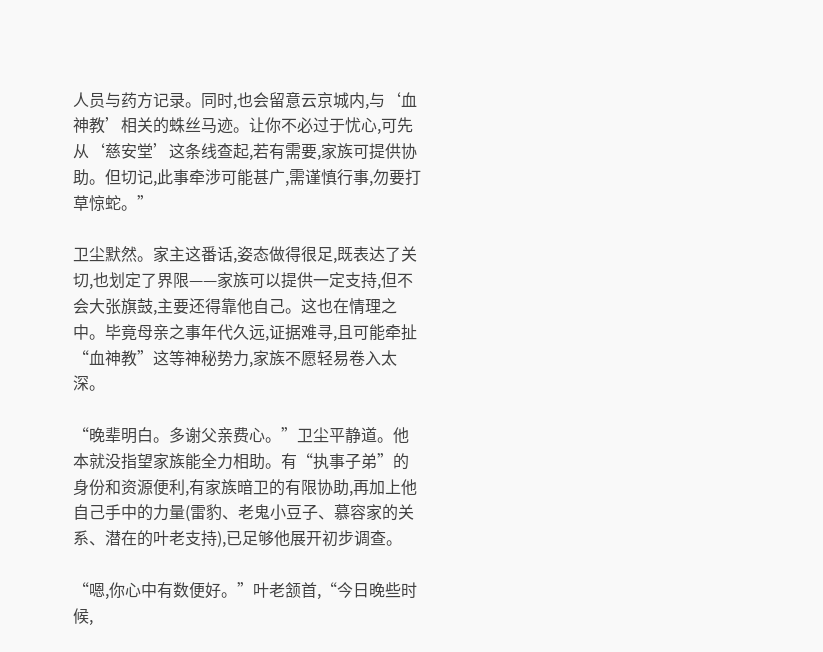人员与药方记录。同时,也会留意云京城内,与‘血神教’相关的蛛丝马迹。让你不必过于忧心,可先从‘慈安堂’这条线查起,若有需要,家族可提供协助。但切记,此事牵涉可能甚广,需谨慎行事,勿要打草惊蛇。”

卫尘默然。家主这番话,姿态做得很足,既表达了关切,也划定了界限——家族可以提供一定支持,但不会大张旗鼓,主要还得靠他自己。这也在情理之中。毕竟母亲之事年代久远,证据难寻,且可能牵扯“血神教”这等神秘势力,家族不愿轻易卷入太深。

“晚辈明白。多谢父亲费心。”卫尘平静道。他本就没指望家族能全力相助。有“执事子弟”的身份和资源便利,有家族暗卫的有限协助,再加上他自己手中的力量(雷豹、老鬼小豆子、慕容家的关系、潜在的叶老支持),已足够他展开初步调查。

“嗯,你心中有数便好。”叶老颔首,“今日晚些时候,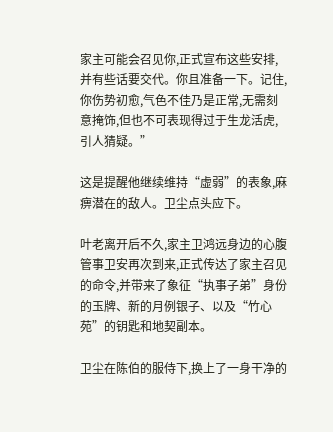家主可能会召见你,正式宣布这些安排,并有些话要交代。你且准备一下。记住,你伤势初愈,气色不佳乃是正常,无需刻意掩饰,但也不可表现得过于生龙活虎,引人猜疑。”

这是提醒他继续维持“虚弱”的表象,麻痹潜在的敌人。卫尘点头应下。

叶老离开后不久,家主卫鸿远身边的心腹管事卫安再次到来,正式传达了家主召见的命令,并带来了象征“执事子弟”身份的玉牌、新的月例银子、以及“竹心苑”的钥匙和地契副本。

卫尘在陈伯的服侍下,换上了一身干净的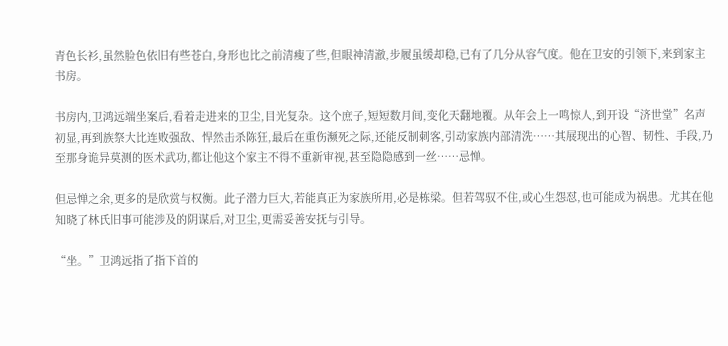青色长衫,虽然脸色依旧有些苍白,身形也比之前清瘦了些,但眼神清澈,步履虽缓却稳,已有了几分从容气度。他在卫安的引领下,来到家主书房。

书房内,卫鸿远端坐案后,看着走进来的卫尘,目光复杂。这个庶子,短短数月间,变化天翻地覆。从年会上一鸣惊人,到开设“济世堂”名声初显,再到族祭大比连败强敌、悍然击杀陈狂,最后在重伤濒死之际,还能反制刺客,引动家族内部清洗……其展现出的心智、韧性、手段,乃至那身诡异莫测的医术武功,都让他这个家主不得不重新审视,甚至隐隐感到一丝……忌惮。

但忌惮之余,更多的是欣赏与权衡。此子潜力巨大,若能真正为家族所用,必是栋梁。但若驾驭不住,或心生怨怼,也可能成为祸患。尤其在他知晓了林氏旧事可能涉及的阴谋后,对卫尘,更需妥善安抚与引导。

“坐。”卫鸿远指了指下首的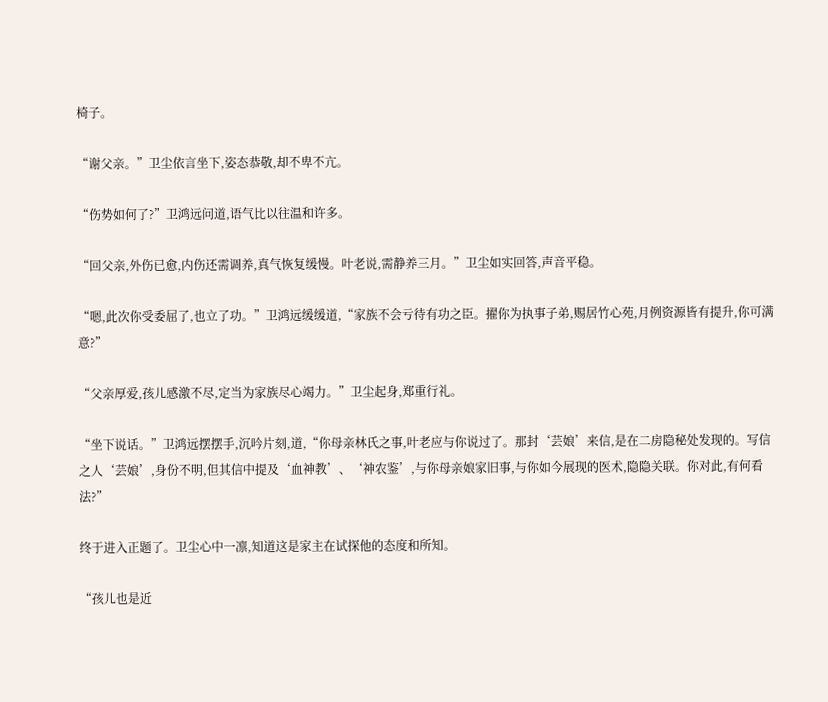椅子。

“谢父亲。”卫尘依言坐下,姿态恭敬,却不卑不亢。

“伤势如何了?”卫鸿远问道,语气比以往温和许多。

“回父亲,外伤已愈,内伤还需调养,真气恢复缓慢。叶老说,需静养三月。”卫尘如实回答,声音平稳。

“嗯,此次你受委屈了,也立了功。”卫鸿远缓缓道,“家族不会亏待有功之臣。擢你为执事子弟,赐居竹心苑,月例资源皆有提升,你可满意?”

“父亲厚爱,孩儿感激不尽,定当为家族尽心竭力。”卫尘起身,郑重行礼。

“坐下说话。”卫鸿远摆摆手,沉吟片刻,道,“你母亲林氏之事,叶老应与你说过了。那封‘芸娘’来信,是在二房隐秘处发现的。写信之人‘芸娘’,身份不明,但其信中提及‘血神教’、‘神农鉴’,与你母亲娘家旧事,与你如今展现的医术,隐隐关联。你对此,有何看法?”

终于进入正题了。卫尘心中一凛,知道这是家主在试探他的态度和所知。

“孩儿也是近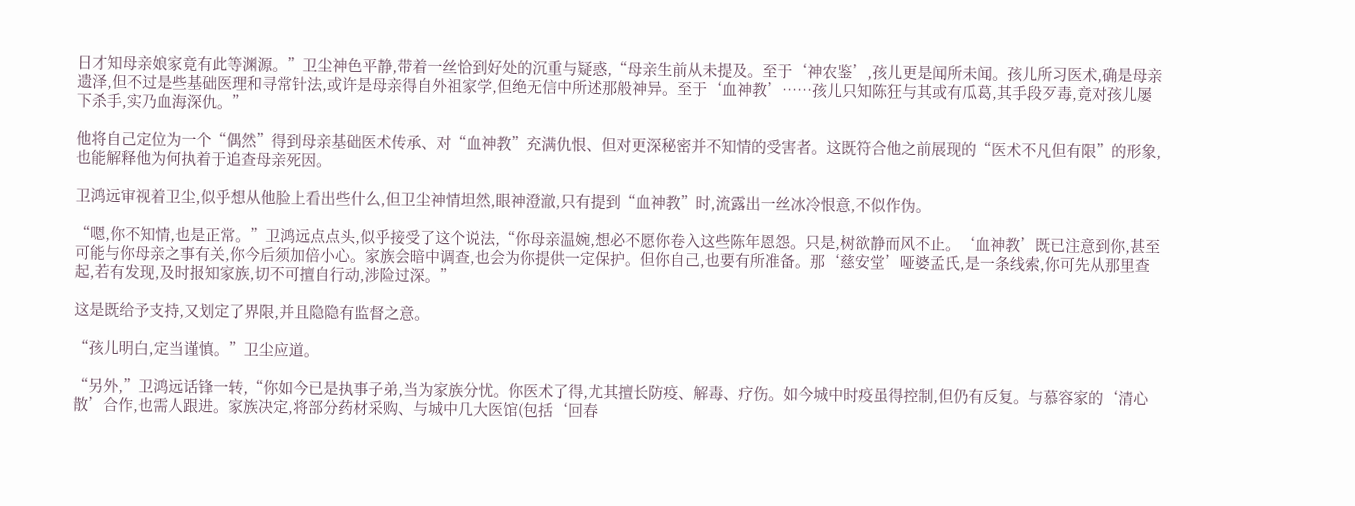日才知母亲娘家竟有此等渊源。”卫尘神色平静,带着一丝恰到好处的沉重与疑惑,“母亲生前从未提及。至于‘神农鉴’,孩儿更是闻所未闻。孩儿所习医术,确是母亲遗泽,但不过是些基础医理和寻常针法,或许是母亲得自外祖家学,但绝无信中所述那般神异。至于‘血神教’……孩儿只知陈狂与其或有瓜葛,其手段歹毒,竟对孩儿屡下杀手,实乃血海深仇。”

他将自己定位为一个“偶然”得到母亲基础医术传承、对“血神教”充满仇恨、但对更深秘密并不知情的受害者。这既符合他之前展现的“医术不凡但有限”的形象,也能解释他为何执着于追查母亲死因。

卫鸿远审视着卫尘,似乎想从他脸上看出些什么,但卫尘神情坦然,眼神澄澈,只有提到“血神教”时,流露出一丝冰冷恨意,不似作伪。

“嗯,你不知情,也是正常。”卫鸿远点点头,似乎接受了这个说法,“你母亲温婉,想必不愿你卷入这些陈年恩怨。只是,树欲静而风不止。‘血神教’既已注意到你,甚至可能与你母亲之事有关,你今后须加倍小心。家族会暗中调查,也会为你提供一定保护。但你自己,也要有所准备。那‘慈安堂’哑婆孟氏,是一条线索,你可先从那里查起,若有发现,及时报知家族,切不可擅自行动,涉险过深。”

这是既给予支持,又划定了界限,并且隐隐有监督之意。

“孩儿明白,定当谨慎。”卫尘应道。

“另外,”卫鸿远话锋一转,“你如今已是执事子弟,当为家族分忧。你医术了得,尤其擅长防疫、解毒、疗伤。如今城中时疫虽得控制,但仍有反复。与慕容家的‘清心散’合作,也需人跟进。家族决定,将部分药材采购、与城中几大医馆(包括‘回春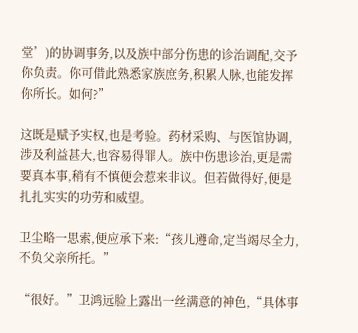堂’)的协调事务,以及族中部分伤患的诊治调配,交予你负责。你可借此熟悉家族庶务,积累人脉,也能发挥你所长。如何?”

这既是赋予实权,也是考验。药材采购、与医馆协调,涉及利益甚大,也容易得罪人。族中伤患诊治,更是需要真本事,稍有不慎便会惹来非议。但若做得好,便是扎扎实实的功劳和威望。

卫尘略一思索,便应承下来:“孩儿遵命,定当竭尽全力,不负父亲所托。”

“很好。”卫鸿远脸上露出一丝满意的神色,“具体事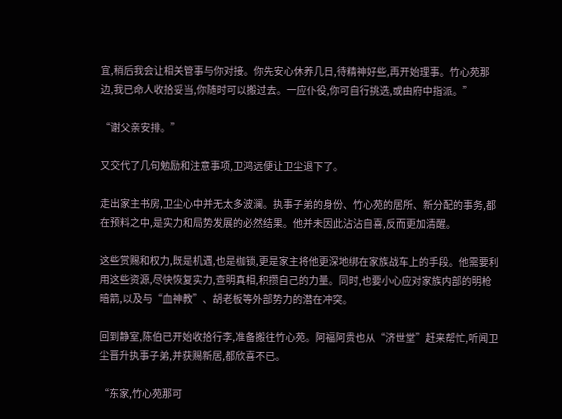宜,稍后我会让相关管事与你对接。你先安心休养几日,待精神好些,再开始理事。竹心苑那边,我已命人收拾妥当,你随时可以搬过去。一应仆役,你可自行挑选,或由府中指派。”

“谢父亲安排。”

又交代了几句勉励和注意事项,卫鸿远便让卫尘退下了。

走出家主书房,卫尘心中并无太多波澜。执事子弟的身份、竹心苑的居所、新分配的事务,都在预料之中,是实力和局势发展的必然结果。他并未因此沾沾自喜,反而更加清醒。

这些赏赐和权力,既是机遇,也是枷锁,更是家主将他更深地绑在家族战车上的手段。他需要利用这些资源,尽快恢复实力,查明真相,积攒自己的力量。同时,也要小心应对家族内部的明枪暗箭,以及与“血神教”、胡老板等外部势力的潜在冲突。

回到静室,陈伯已开始收拾行李,准备搬往竹心苑。阿福阿贵也从“济世堂”赶来帮忙,听闻卫尘晋升执事子弟,并获赐新居,都欣喜不已。

“东家,竹心苑那可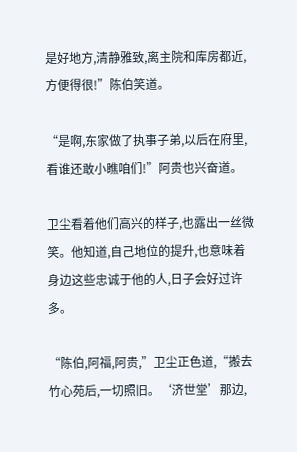是好地方,清静雅致,离主院和库房都近,方便得很!”陈伯笑道。

“是啊,东家做了执事子弟,以后在府里,看谁还敢小瞧咱们!”阿贵也兴奋道。

卫尘看着他们高兴的样子,也露出一丝微笑。他知道,自己地位的提升,也意味着身边这些忠诚于他的人,日子会好过许多。

“陈伯,阿福,阿贵,”卫尘正色道,“搬去竹心苑后,一切照旧。‘济世堂’那边,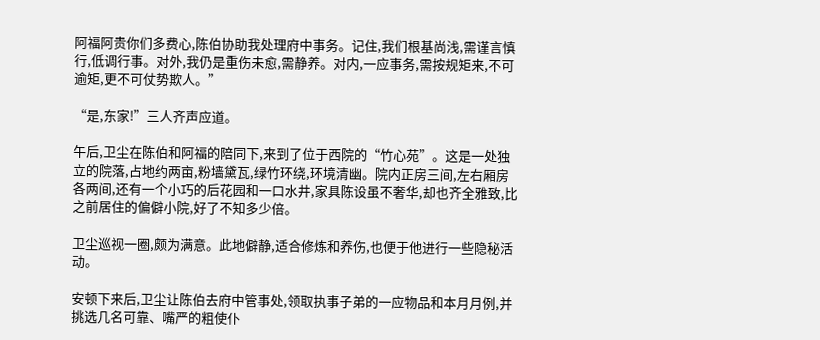阿福阿贵你们多费心,陈伯协助我处理府中事务。记住,我们根基尚浅,需谨言慎行,低调行事。对外,我仍是重伤未愈,需静养。对内,一应事务,需按规矩来,不可逾矩,更不可仗势欺人。”

“是,东家!”三人齐声应道。

午后,卫尘在陈伯和阿福的陪同下,来到了位于西院的“竹心苑”。这是一处独立的院落,占地约两亩,粉墙黛瓦,绿竹环绕,环境清幽。院内正房三间,左右厢房各两间,还有一个小巧的后花园和一口水井,家具陈设虽不奢华,却也齐全雅致,比之前居住的偏僻小院,好了不知多少倍。

卫尘巡视一圈,颇为满意。此地僻静,适合修炼和养伤,也便于他进行一些隐秘活动。

安顿下来后,卫尘让陈伯去府中管事处,领取执事子弟的一应物品和本月月例,并挑选几名可靠、嘴严的粗使仆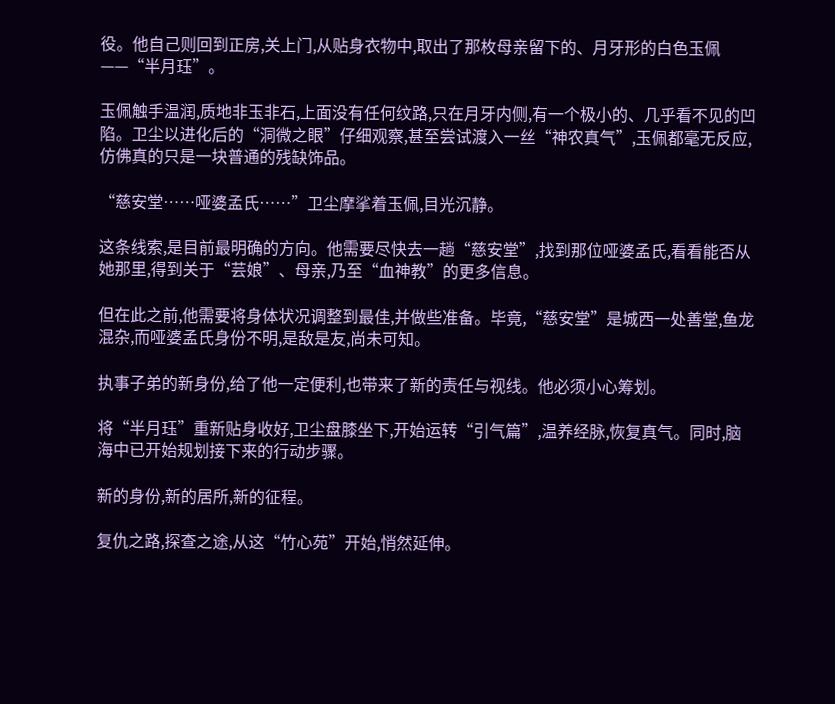役。他自己则回到正房,关上门,从贴身衣物中,取出了那枚母亲留下的、月牙形的白色玉佩——“半月珏”。

玉佩触手温润,质地非玉非石,上面没有任何纹路,只在月牙内侧,有一个极小的、几乎看不见的凹陷。卫尘以进化后的“洞微之眼”仔细观察,甚至尝试渡入一丝“神农真气”,玉佩都毫无反应,仿佛真的只是一块普通的残缺饰品。

“慈安堂……哑婆孟氏……”卫尘摩挲着玉佩,目光沉静。

这条线索,是目前最明确的方向。他需要尽快去一趟“慈安堂”,找到那位哑婆孟氏,看看能否从她那里,得到关于“芸娘”、母亲,乃至“血神教”的更多信息。

但在此之前,他需要将身体状况调整到最佳,并做些准备。毕竟,“慈安堂”是城西一处善堂,鱼龙混杂,而哑婆孟氏身份不明,是敌是友,尚未可知。

执事子弟的新身份,给了他一定便利,也带来了新的责任与视线。他必须小心筹划。

将“半月珏”重新贴身收好,卫尘盘膝坐下,开始运转“引气篇”,温养经脉,恢复真气。同时,脑海中已开始规划接下来的行动步骤。

新的身份,新的居所,新的征程。

复仇之路,探查之途,从这“竹心苑”开始,悄然延伸。